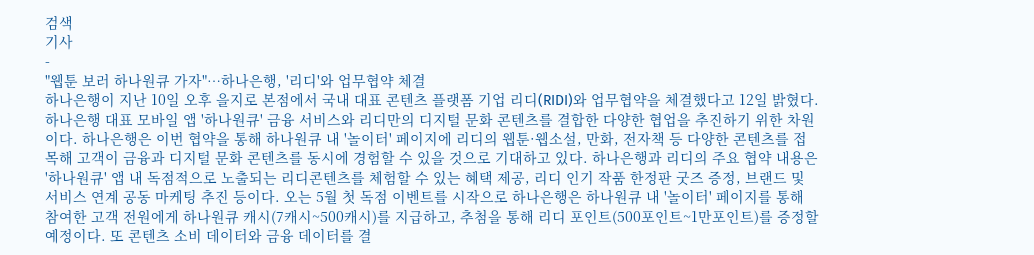검색
기사
-
"웹툰 보러 하나원큐 가자"…하나은행, '리디'와 업무협약 체결
하나은행이 지난 10일 오후 을지로 본점에서 국내 대표 콘텐츠 플랫폼 기업 리디(RIDI)와 업무협약을 체결했다고 12일 밝혔다. 하나은행 대표 모바일 앱 '하나원큐' 금융 서비스와 리디만의 디지털 문화 콘텐츠를 결합한 다양한 협업을 추진하기 위한 차원이다. 하나은행은 이번 협약을 통해 하나원큐 내 '놀이터' 페이지에 리디의 웹툰·웹소설, 만화, 전자책 등 다양한 콘텐츠를 접목해 고객이 금융과 디지털 문화 콘텐츠를 동시에 경험할 수 있을 것으로 기대하고 있다. 하나은행과 리디의 주요 협약 내용은 '하나원큐' 앱 내 독점적으로 노출되는 리디콘텐츠를 체험할 수 있는 혜택 제공, 리디 인기 작품 한정판 굿즈 증정, 브랜드 및 서비스 연계 공동 마케팅 추진 등이다. 오는 5월 첫 독점 이벤트를 시작으로 하나은행은 하나원큐 내 '놀이터' 페이지를 통해 참여한 고객 전원에게 하나원큐 캐시(7캐시~500캐시)를 지급하고, 추첨을 통해 리디 포인트(500포인트~1만포인트)를 증정할 예정이다. 또 콘텐츠 소비 데이터와 금융 데이터를 결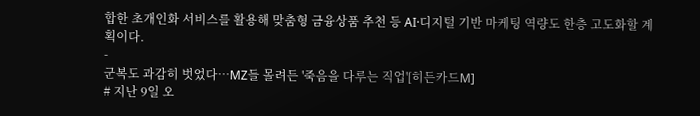합한 초개인화 서비스를 활용해 맞춤형 금융상품 추천 등 AI·디지털 기반 마케팅 역량도 한층 고도화할 계획이다.
-
군복도 과감히 벗었다…MZ들 몰려든 '죽음을 다루는 직업'[히든카드M]
# 지난 9일 오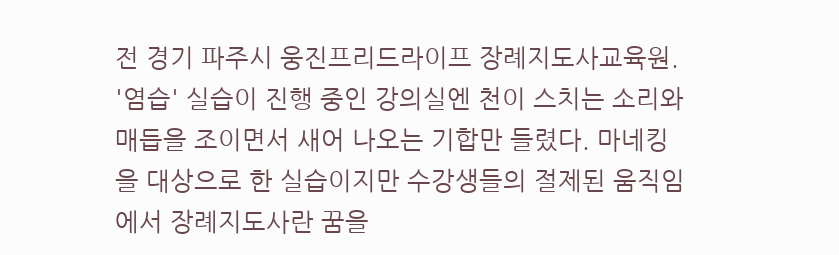전 경기 파주시 웅진프리드라이프 장례지도사교육원. '염습' 실습이 진행 중인 강의실엔 천이 스치는 소리와 매듭을 조이면서 새어 나오는 기합만 들렸다. 마네킹을 대상으로 한 실습이지만 수강생들의 절제된 움직임에서 장례지도사란 꿈을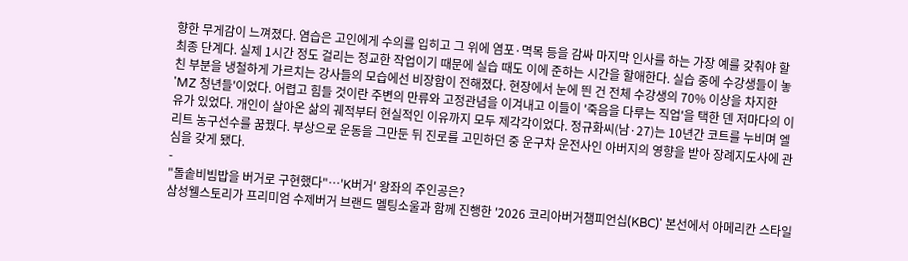향한 무게감이 느껴졌다. 염습은 고인에게 수의를 입히고 그 위에 염포·멱목 등을 감싸 마지막 인사를 하는 가장 예를 갖춰야 할 최종 단계다. 실제 1시간 정도 걸리는 정교한 작업이기 때문에 실습 때도 이에 준하는 시간을 할애한다. 실습 중에 수강생들이 놓친 부분을 냉철하게 가르치는 강사들의 모습에선 비장함이 전해졌다. 현장에서 눈에 띈 건 전체 수강생의 70% 이상을 차지한 'MZ 청년들'이었다. 어렵고 힘들 것이란 주변의 만류와 고정관념을 이겨내고 이들이 '죽음을 다루는 직업'을 택한 덴 저마다의 이유가 있었다. 개인이 살아온 삶의 궤적부터 현실적인 이유까지 모두 제각각이었다. 정규화씨(남·27)는 10년간 코트를 누비며 엘리트 농구선수를 꿈꿨다. 부상으로 운동을 그만둔 뒤 진로를 고민하던 중 운구차 운전사인 아버지의 영향을 받아 장례지도사에 관심을 갖게 됐다.
-
"돌솥비빔밥을 버거로 구현했다"…'K버거' 왕좌의 주인공은?
삼성웰스토리가 프리미엄 수제버거 브랜드 멜팅소울과 함께 진행한 '2026 코리아버거챔피언십(KBC)' 본선에서 아메리칸 스타일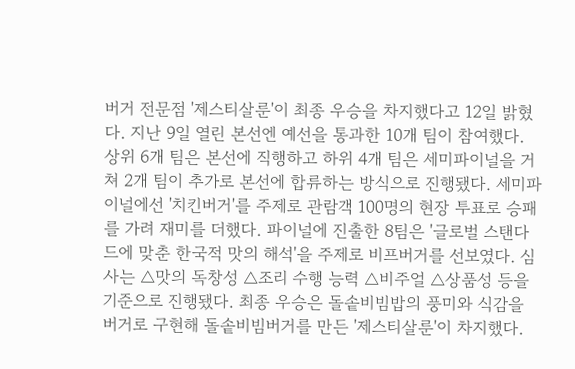버거 전문점 '제스티살룬'이 최종 우승을 차지했다고 12일 밝혔다. 지난 9일 열린 본선엔 예선을 통과한 10개 팀이 참여했다. 상위 6개 팀은 본선에 직행하고 하위 4개 팀은 세미파이널을 거쳐 2개 팀이 추가로 본선에 합류하는 방식으로 진행됐다. 세미파이널에선 '치킨버거'를 주제로 관람객 100명의 현장 투표로 승패를 가려 재미를 더했다. 파이널에 진출한 8팀은 '글로벌 스탠다드에 맞춘 한국적 맛의 해석'을 주제로 비프버거를 선보였다. 심사는 △맛의 독창성 △조리 수행 능력 △비주얼 △상품성 등을 기준으로 진행됐다. 최종 우승은 돌솥비빔밥의 풍미와 식감을 버거로 구현해 돌솥비빔버거를 만든 '제스티살룬'이 차지했다.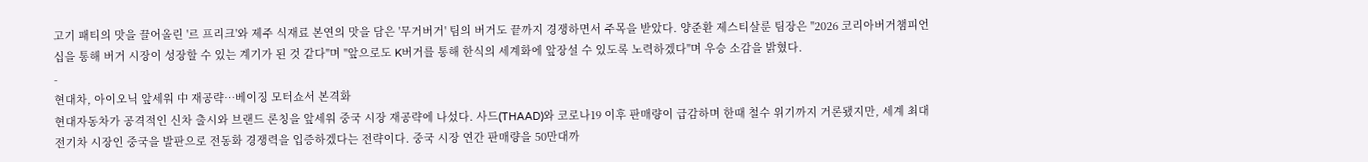고기 패티의 맛을 끌어올린 '르 프리크'와 제주 식재료 본연의 맛을 담은 '무거버거' 팀의 버거도 끝까지 경쟁하면서 주목을 받았다. 양준환 제스티살룬 팀장은 "2026 코리아버거챔피언십을 통해 버거 시장이 성장할 수 있는 계기가 된 것 같다"며 "앞으로도 K버거를 통해 한식의 세계화에 앞장설 수 있도록 노력하겠다"며 우승 소감을 밝혔다.
-
현대차, 아이오닉 앞세워 中 재공략…베이징 모터쇼서 본격화
현대자동차가 공격적인 신차 출시와 브랜드 론칭을 앞세워 중국 시장 재공략에 나섰다. 사드(THAAD)와 코로나19 이후 판매량이 급감하며 한때 철수 위기까지 거론됐지만, 세계 최대 전기차 시장인 중국을 발판으로 전동화 경쟁력을 입증하겠다는 전략이다. 중국 시장 연간 판매량을 50만대까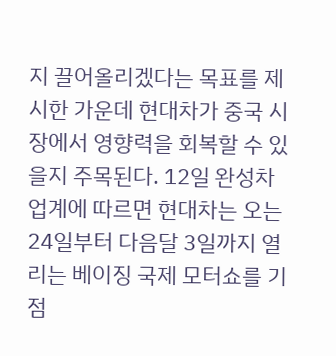지 끌어올리겠다는 목표를 제시한 가운데 현대차가 중국 시장에서 영향력을 회복할 수 있을지 주목된다. 12일 완성차 업계에 따르면 현대차는 오는 24일부터 다음달 3일까지 열리는 베이징 국제 모터쇼를 기점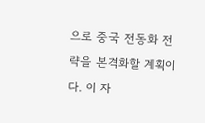으로 중국 전동화 전략을 본격화할 계획이다. 이 자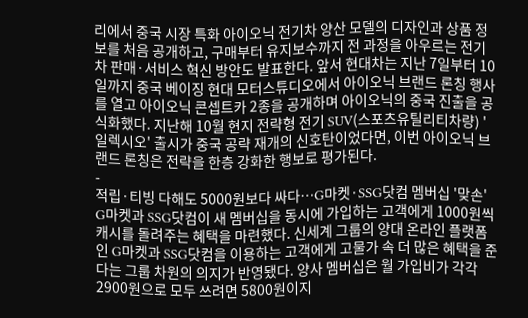리에서 중국 시장 특화 아이오닉 전기차 양산 모델의 디자인과 상품 정보를 처음 공개하고, 구매부터 유지보수까지 전 과정을 아우르는 전기차 판매·서비스 혁신 방안도 발표한다. 앞서 현대차는 지난 7일부터 10일까지 중국 베이징 현대 모터스튜디오에서 아이오닉 브랜드 론칭 행사를 열고 아이오닉 콘셉트카 2종을 공개하며 아이오닉의 중국 진출을 공식화했다. 지난해 10월 현지 전략형 전기 SUV(스포츠유틸리티차량) '일렉시오' 출시가 중국 공략 재개의 신호탄이었다면, 이번 아이오닉 브랜드 론칭은 전략을 한층 강화한 행보로 평가된다.
-
적립·티빙 다해도 5000원보다 싸다…G마켓·SSG닷컴 멤버십 '맞손'
G마켓과 SSG닷컴이 새 멤버십을 동시에 가입하는 고객에게 1000원씩 캐시를 돌려주는 혜택을 마련했다. 신세계 그룹의 양대 온라인 플랫폼인 G마켓과 SSG닷컴을 이용하는 고객에게 고물가 속 더 많은 혜택을 준다는 그룹 차원의 의지가 반영됐다. 양사 멤버십은 월 가입비가 각각 2900원으로 모두 쓰려면 5800원이지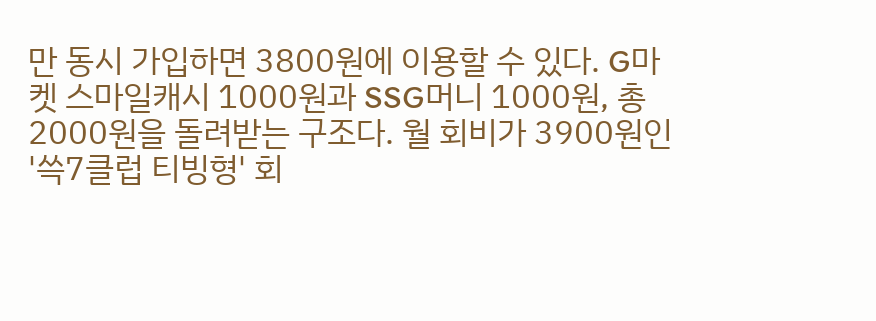만 동시 가입하면 3800원에 이용할 수 있다. G마켓 스마일캐시 1000원과 SSG머니 1000원, 총 2000원을 돌려받는 구조다. 월 회비가 3900원인 '쓱7클럽 티빙형' 회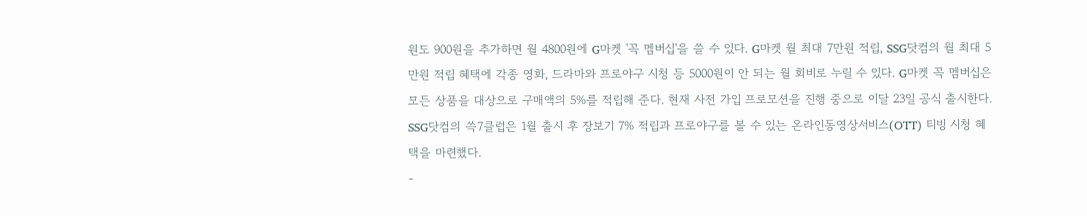원도 900원을 추가하면 월 4800원에 G마켓 '꼭 멤버십'을 쓸 수 있다. G마켓 월 최대 7만원 적립, SSG닷컴의 월 최대 5만원 적립 혜택에 각종 영화, 드라마와 프로야구 시청 등 5000원이 안 되는 월 회비로 누릴 수 있다. G마켓 꼭 멤버십은 모든 상품을 대상으로 구매액의 5%를 적립해 준다. 현재 사전 가입 프로모션을 진행 중으로 이달 23일 공식 출시한다. SSG닷컴의 쓱7클럽은 1월 출시 후 장보기 7% 적립과 프로야구를 볼 수 있는 온라인동영상서비스(OTT) 티빙 시청 혜택을 마련했다.
-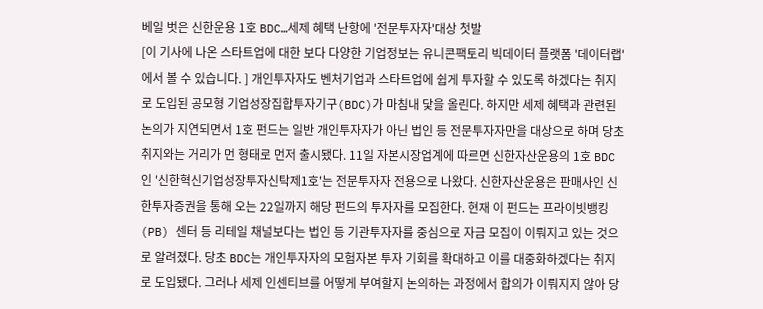베일 벗은 신한운용 1호 BDC…세제 혜택 난항에 '전문투자자'대상 첫발
[이 기사에 나온 스타트업에 대한 보다 다양한 기업정보는 유니콘팩토리 빅데이터 플랫폼 '데이터랩'에서 볼 수 있습니다. ] 개인투자자도 벤처기업과 스타트업에 쉽게 투자할 수 있도록 하겠다는 취지로 도입된 공모형 기업성장집합투자기구(BDC)가 마침내 닻을 올린다. 하지만 세제 혜택과 관련된 논의가 지연되면서 1호 펀드는 일반 개인투자자가 아닌 법인 등 전문투자자만을 대상으로 하며 당초 취지와는 거리가 먼 형태로 먼저 출시됐다. 11일 자본시장업계에 따르면 신한자산운용의 1호 BDC인 '신한혁신기업성장투자신탁제1호'는 전문투자자 전용으로 나왔다. 신한자산운용은 판매사인 신한투자증권을 통해 오는 22일까지 해당 펀드의 투자자를 모집한다. 현재 이 펀드는 프라이빗뱅킹(PB) 센터 등 리테일 채널보다는 법인 등 기관투자자를 중심으로 자금 모집이 이뤄지고 있는 것으로 알려졌다. 당초 BDC는 개인투자자의 모험자본 투자 기회를 확대하고 이를 대중화하겠다는 취지로 도입됐다. 그러나 세제 인센티브를 어떻게 부여할지 논의하는 과정에서 합의가 이뤄지지 않아 당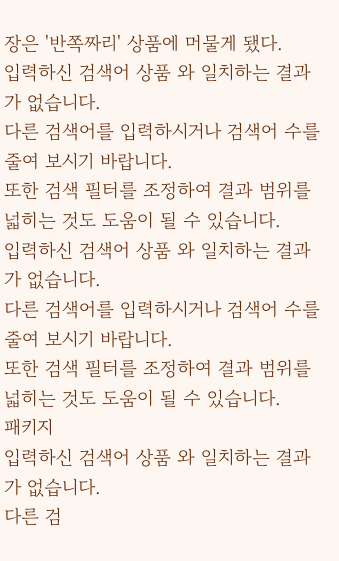장은 '반쪽짜리' 상품에 머물게 됐다.
입력하신 검색어 상품 와 일치하는 결과가 없습니다.
다른 검색어를 입력하시거나 검색어 수를 줄여 보시기 바랍니다.
또한 검색 필터를 조정하여 결과 범위를 넓히는 것도 도움이 될 수 있습니다.
입력하신 검색어 상품 와 일치하는 결과가 없습니다.
다른 검색어를 입력하시거나 검색어 수를 줄여 보시기 바랍니다.
또한 검색 필터를 조정하여 결과 범위를 넓히는 것도 도움이 될 수 있습니다.
패키지
입력하신 검색어 상품 와 일치하는 결과가 없습니다.
다른 검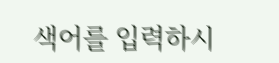색어를 입력하시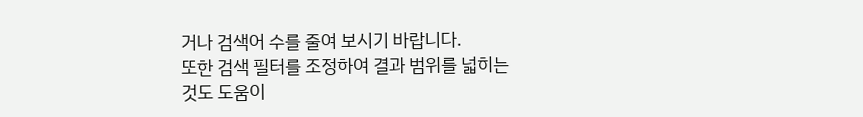거나 검색어 수를 줄여 보시기 바랍니다.
또한 검색 필터를 조정하여 결과 범위를 넓히는 것도 도움이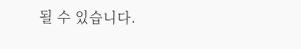될 수 있습니다.